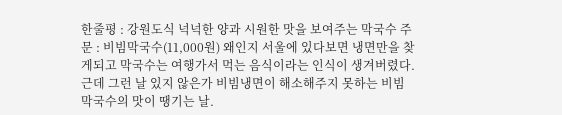한줄평 : 강원도식 넉넉한 양과 시원한 맛을 보여주는 막국수 주문 : 비빔막국수(11,000원) 왜인지 서울에 있다보면 냉면만을 찾게되고 막국수는 여행가서 먹는 음식이라는 인식이 생겨버렸다. 근데 그런 날 있지 않은가 비빔냉면이 해소해주지 못하는 비빔막국수의 맛이 땡기는 날.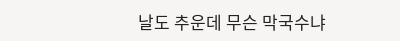날도 추운데 무슨 막국수냐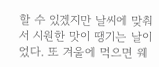할 수 있겠지만 날씨에 맞춰서 시원한 맛이 땡기는 날이었다. 또 겨울에 먹으면 웨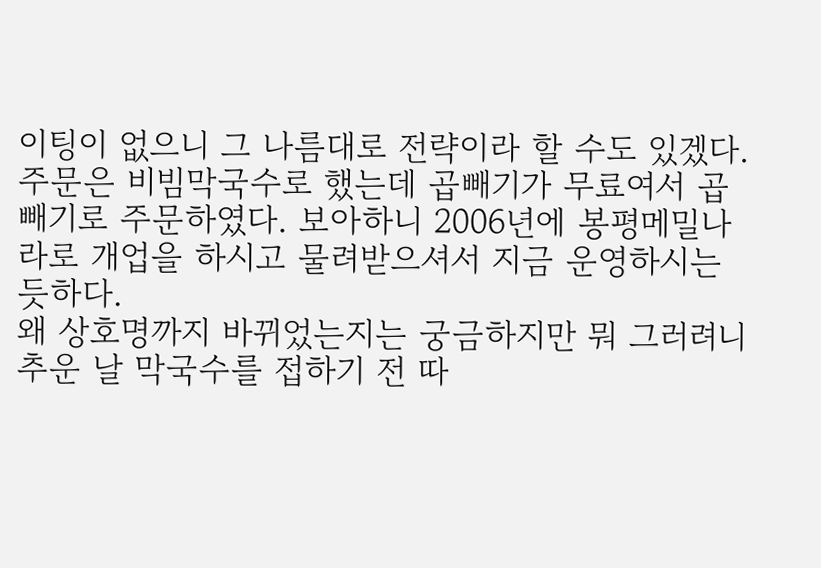이팅이 없으니 그 나름대로 전략이라 할 수도 있겠다.
주문은 비빔막국수로 했는데 곱빼기가 무료여서 곱빼기로 주문하였다. 보아하니 2006년에 봉평메밀나라로 개업을 하시고 물려받으셔서 지금 운영하시는 듯하다.
왜 상호명까지 바뀌었는지는 궁금하지만 뭐 그러려니 추운 날 막국수를 접하기 전 따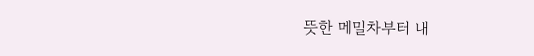뜻한 메밀차부터 내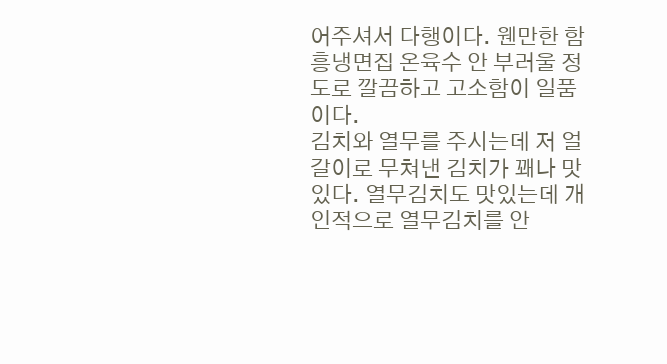어주셔서 다행이다. 웬만한 함흥냉면집 온육수 안 부러울 정도로 깔끔하고 고소함이 일품이다.
김치와 열무를 주시는데 저 얼갈이로 무쳐낸 김치가 꽤나 맛있다. 열무김치도 맛있는데 개인적으로 열무김치를 안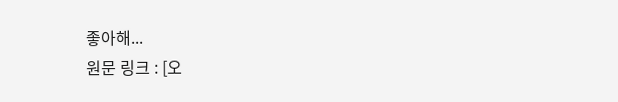좋아해...
원문 링크 : [오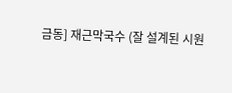금동] 재근막국수 (잘 설계된 시원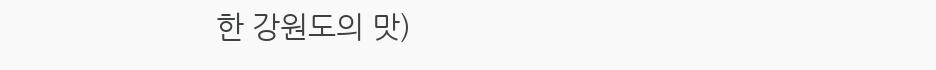한 강원도의 맛)